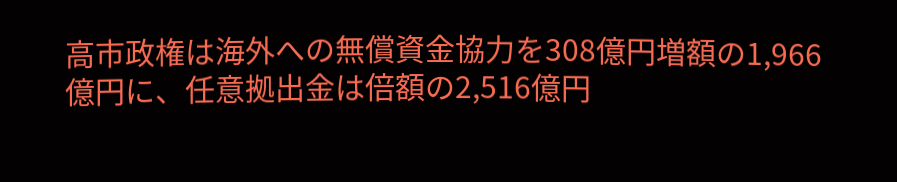高市政権は海外への無償資金協力を308億円増額の1,966億円に、任意拠出金は倍額の2,516億円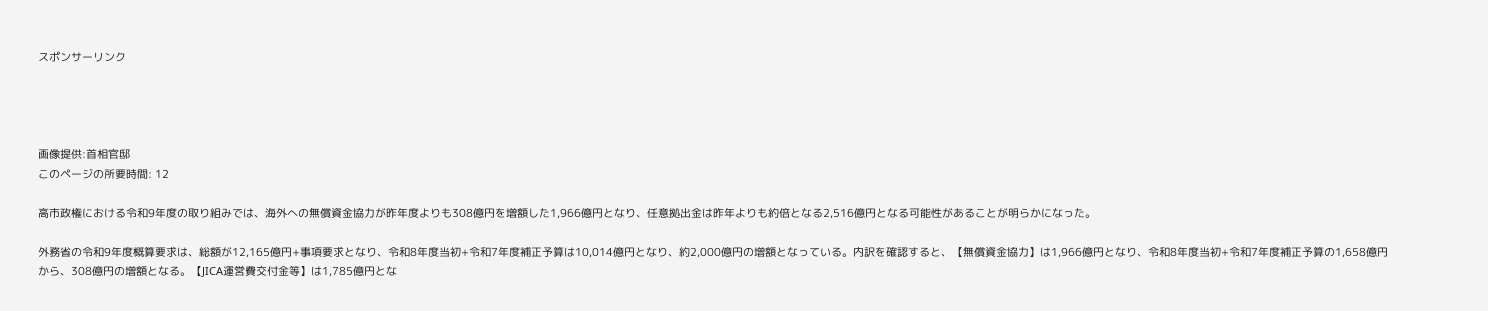スポンサーリンク




画像提供:首相官邸
このページの所要時間: 12

高市政権における令和9年度の取り組みでは、海外への無償資金協力が昨年度よりも308億円を増額した1,966億円となり、任意拠出金は昨年よりも約倍となる2,516億円となる可能性があることが明らかになった。

外務省の令和9年度概算要求は、総額が12,165億円+事項要求となり、令和8年度当初+令和7年度補正予算は10,014億円となり、約2,000億円の増額となっている。内訳を確認すると、【無償資金協力】は1,966億円となり、令和8年度当初+令和7年度補正予算の1,658億円から、308億円の増額となる。【JICA運営費交付金等】は1,785億円とな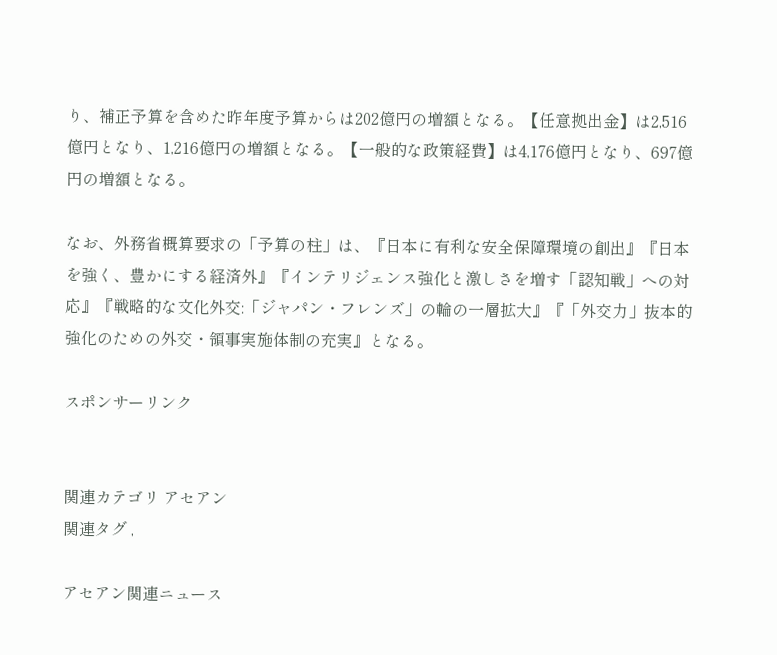り、補正予算を含めた昨年度予算からは202億円の増額となる。【任意拠出金】は2,516億円となり、1,216億円の増額となる。【一般的な政策経費】は4,176億円となり、697億円の増額となる。

なお、外務省概算要求の「予算の柱」は、『日本に有利な安全保障環境の創出』『日本を強く、豊かにする経済外』『インテリジェンス強化と激しさを増す「認知戦」への対応』『戦略的な文化外交:「ジャパン・フレンズ」の輪の一層拡大』『「外交力」抜本的強化のための外交・領事実施体制の充実』となる。

スポンサーリンク


関連カテゴリ アセアン
関連タグ ,

アセアン関連ニュース